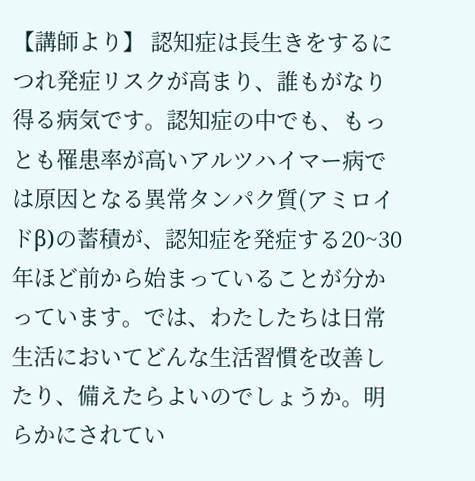【講師より】 認知症は長生きをするにつれ発症リスクが高まり、誰もがなり得る病気です。認知症の中でも、もっとも罹患率が高いアルツハイマー病では原因となる異常タンパク質(アミロイドβ)の蓄積が、認知症を発症する20~30年ほど前から始まっていることが分かっています。では、わたしたちは日常生活においてどんな生活習慣を改善したり、備えたらよいのでしょうか。明らかにされてい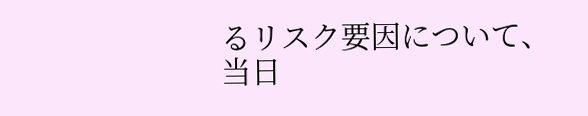るリスク要因について、当日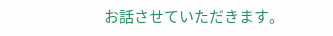お話させていただきます。